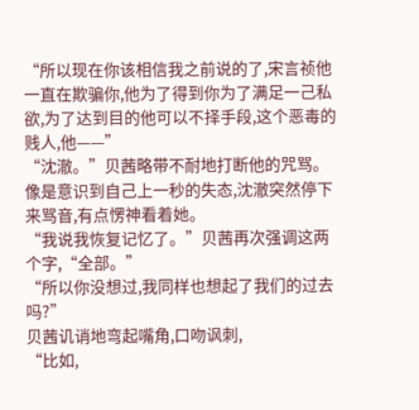“所以现在你该相信我之前说的了,宋言祯他一直在欺骗你,他为了得到你为了满足一己私欲,为了达到目的他可以不择手段,这个恶毒的贱人,他——”
“沈澈。”贝茜略带不耐地打断他的咒骂。
像是意识到自己上一秒的失态,沈澈突然停下来骂音,有点愣神看着她。
“我说我恢复记忆了。”贝茜再次强调这两个字,“全部。”
“所以你没想过,我同样也想起了我们的过去吗?”
贝茜讥诮地弯起嘴角,口吻讽刺,
“比如,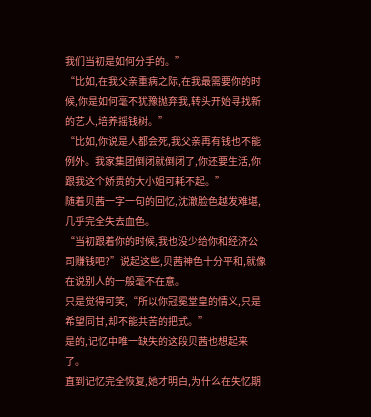我们当初是如何分手的。”
“比如,在我父亲重病之际,在我最需要你的时候,你是如何毫不犹豫抛弃我,转头开始寻找新的艺人,培养摇钱树。”
“比如,你说是人都会死,我父亲再有钱也不能例外。我家集团倒闭就倒闭了,你还要生活,你跟我这个娇贵的大小姐可耗不起。”
随着贝茜一字一句的回忆,沈澈脸色越发难堪,几乎完全失去血色。
“当初跟着你的时候,我也没少给你和经济公司赚钱吧?”说起这些,贝茜神色十分平和,就像在说别人的一般毫不在意。
只是觉得可笑,“所以你冠冕堂皇的情义,只是希望同甘,却不能共苦的把式。”
是的,记忆中唯一缺失的这段贝茜也想起来了。
直到记忆完全恢复,她才明白,为什么在失忆期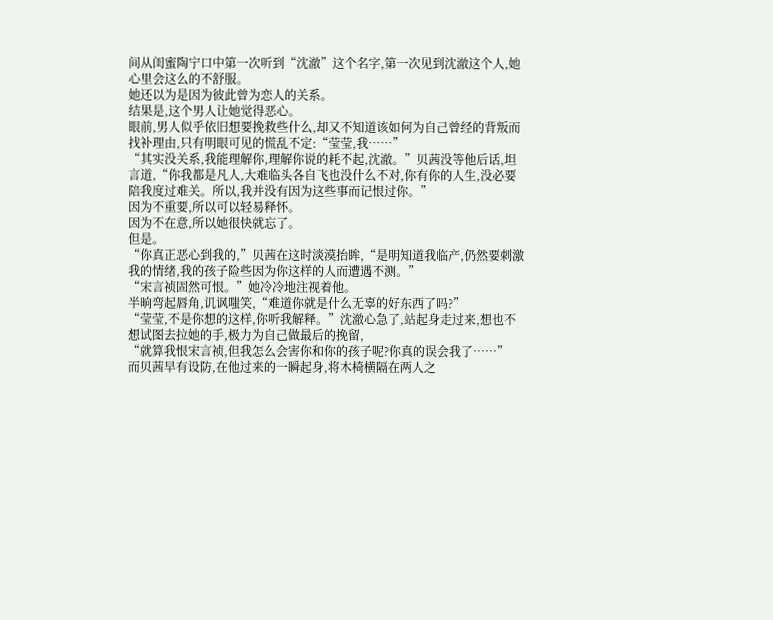间从闺蜜陶宁口中第一次听到“沈澈”这个名字,第一次见到沈澈这个人,她心里会这么的不舒服。
她还以为是因为彼此曾为恋人的关系。
结果是,这个男人让她觉得恶心。
眼前,男人似乎依旧想要挽救些什么,却又不知道该如何为自己曾经的背叛而找补理由,只有明眼可见的慌乱不定:“莹莹,我……”
“其实没关系,我能理解你,理解你说的耗不起,沈澈。”贝茜没等他后话,坦言道,“你我都是凡人,大难临头各自飞也没什么不对,你有你的人生,没必要陪我度过难关。所以,我并没有因为这些事而记恨过你。”
因为不重要,所以可以轻易释怀。
因为不在意,所以她很快就忘了。
但是。
“你真正恶心到我的,”贝茜在这时淡漠抬眸,“是明知道我临产,仍然要刺激我的情绪,我的孩子险些因为你这样的人而遭遇不测。”
“宋言祯固然可恨。”她冷冷地注视着他。
半晌弯起唇角,讥讽嗤笑,“难道你就是什么无辜的好东西了吗?”
“莹莹,不是你想的这样,你听我解释。”沈澈心急了,站起身走过来,想也不想试图去拉她的手,极力为自己做最后的挽留,
“就算我恨宋言祯,但我怎么会害你和你的孩子呢?你真的误会我了……”
而贝茜早有设防,在他过来的一瞬起身,将木椅横隔在两人之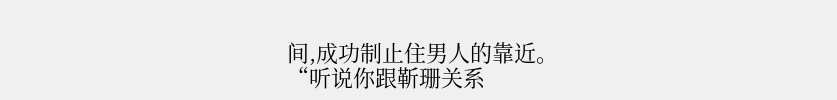间,成功制止住男人的靠近。
“听说你跟靳珊关系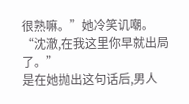很熟嘛。”她冷笑讥嘲。
“沈澈,在我这里你早就出局了。”
是在她抛出这句话后,男人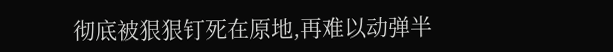彻底被狠狠钉死在原地,再难以动弹半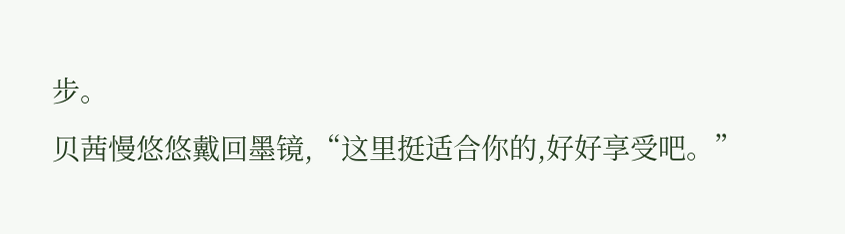步。
贝茜慢悠悠戴回墨镜,“这里挺适合你的,好好享受吧。”